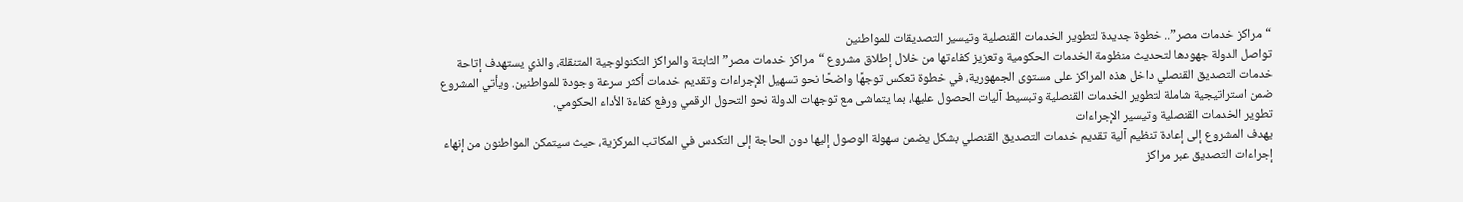“مراكز خدمات مصر”.. خطوة جديدة لتطوير الخدمات القنصلية وتيسير التصديقات للمواطنين
تواصل الدولة جهودها لتحديث منظومة الخدمات الحكومية وتعزيز كفاءتها من خلال إطلاق مشروع “مراكز خدمات مصر” الثابتة والمراكز التكنولوجية المتنقلة، والذي يستهدف إتاحة خدمات التصديق القنصلي داخل هذه المراكز على مستوى الجمهورية، في خطوة تعكس توجهًا واضحًا نحو تسهيل الإجراءات وتقديم خدمات أكثر سرعة وجودة للمواطنين. ويأتي المشروع ضمن استراتيجية شاملة لتطوير الخدمات القنصلية وتبسيط آليات الحصول عليها، بما يتماشى مع توجهات الدولة نحو التحول الرقمي ورفع كفاءة الأداء الحكومي.
تطوير الخدمات القنصلية وتيسير الإجراءات
يهدف المشروع إلى إعادة تنظيم آلية تقديم خدمات التصديق القنصلي بشكل يضمن سهولة الوصول إليها دون الحاجة إلى التكدس في المكاتب المركزية، حيث سيتمكن المواطنون من إنهاء إجراءات التصديق عبر مراكز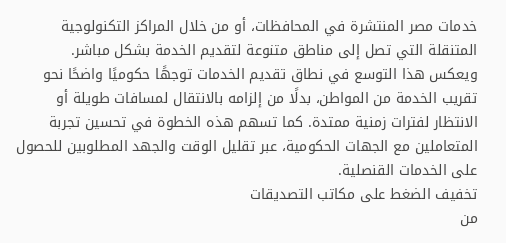خدمات مصر المنتشرة في المحافظات، أو من خلال المراكز التكنولوجية المتنقلة التي تصل إلى مناطق متنوعة لتقديم الخدمة بشكل مباشر.
ويعكس هذا التوسع في نطاق تقديم الخدمات توجهًا حكوميًا واضحًا نحو تقريب الخدمة من المواطن، بدلًا من إلزامه بالانتقال لمسافات طويلة أو الانتظار لفترات زمنية ممتدة. كما تسهم هذه الخطوة في تحسين تجربة المتعاملين مع الجهات الحكومية، عبر تقليل الوقت والجهد المطلوبين للحصول على الخدمات القنصلية.
تخفيف الضغط على مكاتب التصديقات
من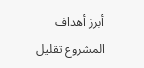أبرز أهداف المشروع تقليل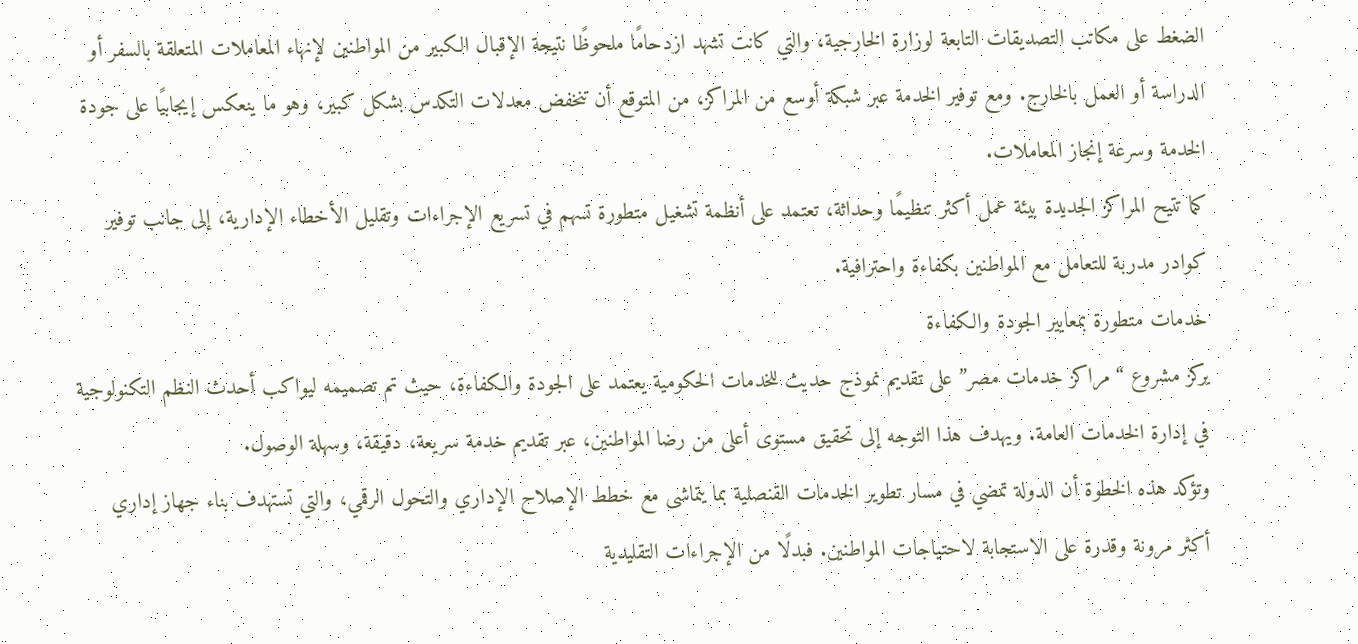الضغط على مكاتب التصديقات التابعة لوزارة الخارجية، والتي كانت تشهد ازدحامًا ملحوظًا نتيجة الإقبال الكبير من المواطنين لإنهاء المعاملات المتعلقة بالسفر أو الدراسة أو العمل بالخارج. ومع توفير الخدمة عبر شبكة أوسع من المراكز، من المتوقع أن تنخفض معدلات التكدس بشكل كبير، وهو ما ينعكس إيجابيًا على جودة الخدمة وسرعة إنجاز المعاملات.
كما تتيح المراكز الجديدة بيئة عمل أكثر تنظيمًا وحداثة، تعتمد على أنظمة تشغيل متطورة تسهم في تسريع الإجراءات وتقليل الأخطاء الإدارية، إلى جانب توفير كوادر مدربة للتعامل مع المواطنين بكفاءة واحترافية.
خدمات متطورة بمعايير الجودة والكفاءة
يركز مشروع “مراكز خدمات مصر” على تقديم نموذج حديث للخدمات الحكومية يعتمد على الجودة والكفاءة، حيث تم تصميمه ليواكب أحدث النظم التكنولوجية في إدارة الخدمات العامة. ويهدف هذا التوجه إلى تحقيق مستوى أعلى من رضا المواطنين، عبر تقديم خدمة سريعة، دقيقة، وسهلة الوصول.
وتؤكد هذه الخطوة أن الدولة تمضي في مسار تطوير الخدمات القنصلية بما يتماشى مع خطط الإصلاح الإداري والتحول الرقمي، والتي تستهدف بناء جهاز إداري أكثر مرونة وقدرة على الاستجابة لاحتياجات المواطنين. فبدلًا من الإجراءات التقليدية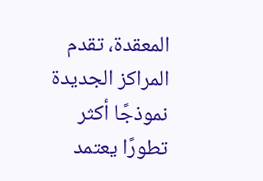المعقدة، تقدم المراكز الجديدة نموذجًا أكثر تطورًا يعتمد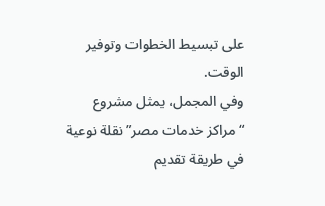على تبسيط الخطوات وتوفير الوقت.
وفي المجمل، يمثل مشروع “مراكز خدمات مصر” نقلة نوعية في طريقة تقديم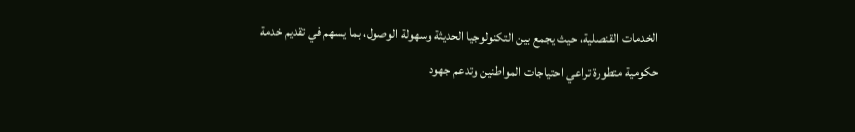الخدمات القنصلية، حيث يجمع بين التكنولوجيا الحديثة وسهولة الوصول، بما يسهم في تقديم خدمة حكومية متطورة تراعي احتياجات المواطنين وتدعم جهود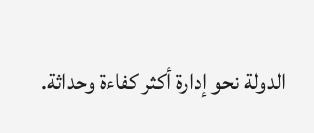الدولة نحو إدارة أكثر كفاءة وحداثة.